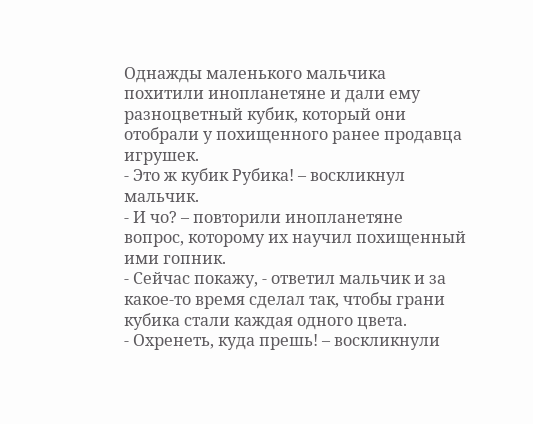Однажды маленького мальчика похитили инопланетяне и дали ему разноцветный кубик, который они отобрали у похищенного ранее продавца игрушек.
- Это ж кубик Рубика! – воскликнул мальчик.
- И чо? – повторили инопланетяне вопрос, которому их научил похищенный ими гопник.
- Сейчас покажу, - ответил мальчик и за какое-то время сделал так, чтобы грани кубика стали каждая одного цвета.
- Охренеть, куда прешь! – воскликнули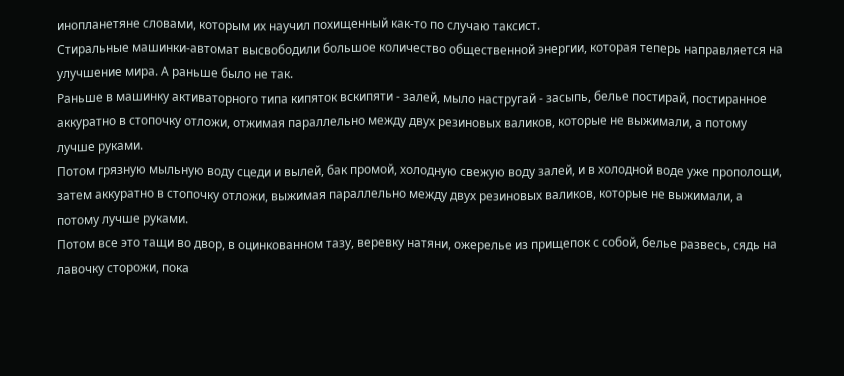инопланетяне словами, которым их научил похищенный как-то по случаю таксист.
Стиральные машинки-автомат высвободили большое количество общественной энергии, которая теперь направляется на улучшение мира. А раньше было не так.
Раньше в машинку активаторного типа кипяток вскипяти - залей, мыло настругай - засыпь, белье постирай, постиранное аккуратно в стопочку отложи, отжимая параллельно между двух резиновых валиков, которые не выжимали, а потому лучше руками.
Потом грязную мыльную воду сцеди и вылей, бак промой, холодную свежую воду залей, и в холодной воде уже прополощи, затем аккуратно в стопочку отложи, выжимая параллельно между двух резиновых валиков, которые не выжимали, а потому лучше руками.
Потом все это тащи во двор, в оцинкованном тазу, веревку натяни, ожерелье из прищепок с собой, белье развесь, сядь на лавочку сторожи, пока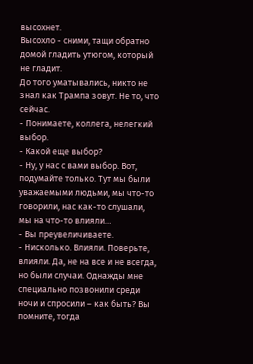высохнет.
Высохло - сними, тащи обратно домой гладить утюгом, который не гладит.
До того уматывались, никто не знал как Трампа зовут. Не то, что сейчас.
- Понимаете, коллега, нелегкий выбор.
- Какой еще выбор?
- Ну, у нас с вами выбор. Вот, подумайте только. Тут мы были уважаемыми людьми, мы что-то говорили, нас как-то слушали, мы на что-то влияли…
- Вы преувеличиваете.
- Нисколько. Влияли. Поверьте, влияли. Да, не на все и не всегда, но были случаи. Однажды мне специально позвонили среди ночи и спросили – как быть? Вы помните, тогда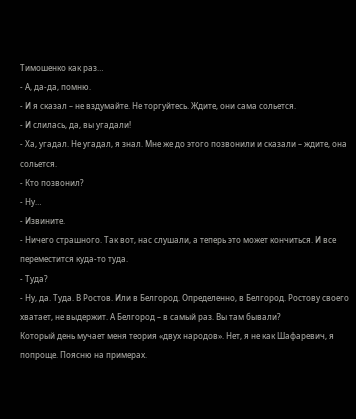Тимошенко как раз…
- А, да-да, помню.
- И я сказал – не вздумайте. Не торгуйтесь. Ждите, они сама сольется.
- И слилась, да, вы угадали!
- Ха, угадал. Не угадал, я знал. Мне же до этого позвонили и сказали – ждите, она сольется.
- Кто позвонил?
- Ну…
- Извините.
- Ничего страшного. Так вот, нас слушали, а теперь это может кончиться. И все переместится куда-то туда.
- Туда?
- Ну, да. Туда. В Ростов. Или в Белгород. Определенно, в Белгород. Ростову своего хватает, не выдержит. А Белгород – в самый раз. Вы там бывали?
Который день мучает меня теория «двух народов». Нет, я не как Шафаревич, я попроще. Поясню на примерах.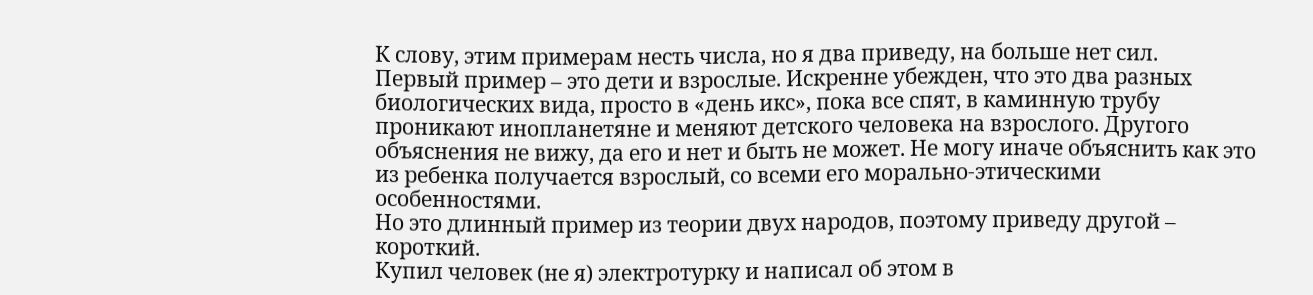К слову, этим примерам несть числа, но я два приведу, на больше нет сил.
Первый пример – это дети и взрослые. Искренне убежден, что это два разных биологических вида, просто в «день икс», пока все спят, в каминную трубу проникают инопланетяне и меняют детского человека на взрослого. Другого объяснения не вижу, да его и нет и быть не может. Не могу иначе объяснить как это из ребенка получается взрослый, со всеми его морально-этическими особенностями.
Но это длинный пример из теории двух народов, поэтому приведу другой – короткий.
Купил человек (не я) электротурку и написал об этом в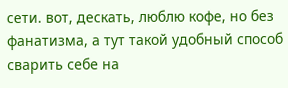сети. вот, дескать, люблю кофе, но без фанатизма, а тут такой удобный способ сварить себе на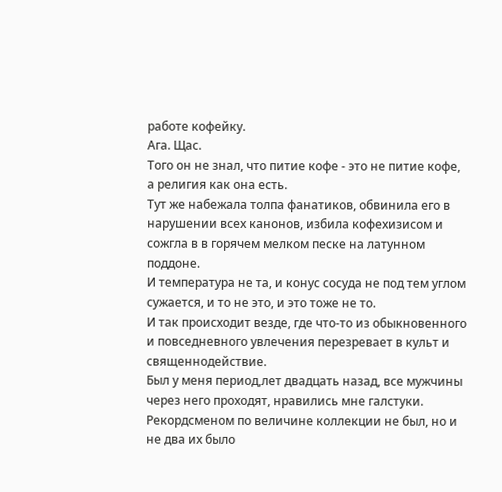работе кофейку.
Ага. Щас.
Того он не знал, что питие кофе - это не питие кофе, а религия как она есть.
Тут же набежала толпа фанатиков, обвинила его в нарушении всех канонов, избила кофехизисом и сожгла в в горячем мелком песке на латунном поддоне.
И температура не та, и конус сосуда не под тем углом сужается, и то не это, и это тоже не то.
И так происходит везде, где что-то из обыкновенного и повседневного увлечения перезревает в культ и священнодействие.
Был у меня период,лет двадцать назад, все мужчины через него проходят, нравились мне галстуки. Рекордсменом по величине коллекции не был, но и не два их было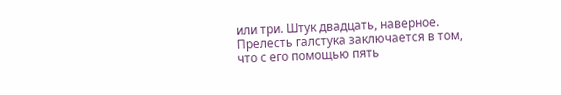или три. Штук двадцать, наверное.
Прелесть галстука заключается в том, что с его помощью пять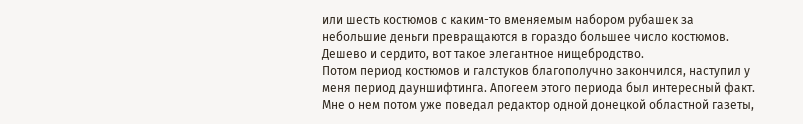или шесть костюмов с каким-то вменяемым набором рубашек за небольшие деньги превращаются в гораздо большее число костюмов.
Дешево и сердито, вот такое элегантное нищебродство.
Потом период костюмов и галстуков благополучно закончился, наступил у меня период дауншифтинга. Апогеем этого периода был интересный факт. Мне о нем потом уже поведал редактор одной донецкой областной газеты,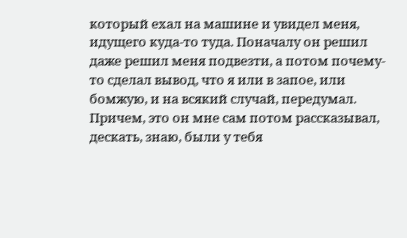который ехал на машине и увидел меня, идущего куда-то туда. Поначалу он решил даже решил меня подвезти, а потом почему-то сделал вывод, что я или в запое, или бомжую, и на всякий случай, передумал. Причем, это он мне сам потом рассказывал, дескать, знаю, были у тебя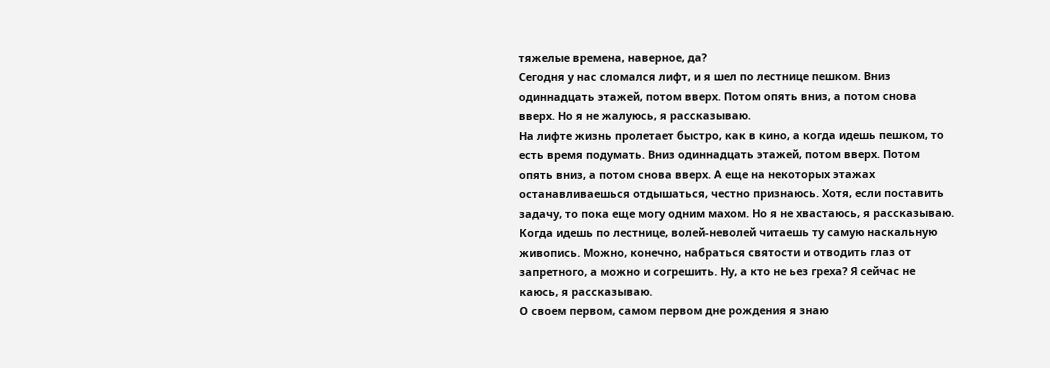тяжелые времена, наверное, да?
Сегодня у нас сломался лифт, и я шел по лестнице пешком. Вниз одиннадцать этажей, потом вверх. Потом опять вниз, а потом снова вверх. Но я не жалуюсь, я рассказываю.
На лифте жизнь пролетает быстро, как в кино, а когда идешь пешком, то есть время подумать. Вниз одиннадцать этажей, потом вверх. Потом опять вниз, а потом снова вверх. А еще на некоторых этажах останавливаешься отдышаться, честно признаюсь. Хотя, если поставить задачу, то пока еще могу одним махом. Но я не хвастаюсь, я рассказываю.
Когда идешь по лестнице, волей-неволей читаешь ту самую наскальную живопись. Можно, конечно, набраться святости и отводить глаз от запретного, а можно и согрешить. Ну, а кто не ьез греха? Я сейчас не каюсь, я рассказываю.
О своем первом, самом первом дне рождения я знаю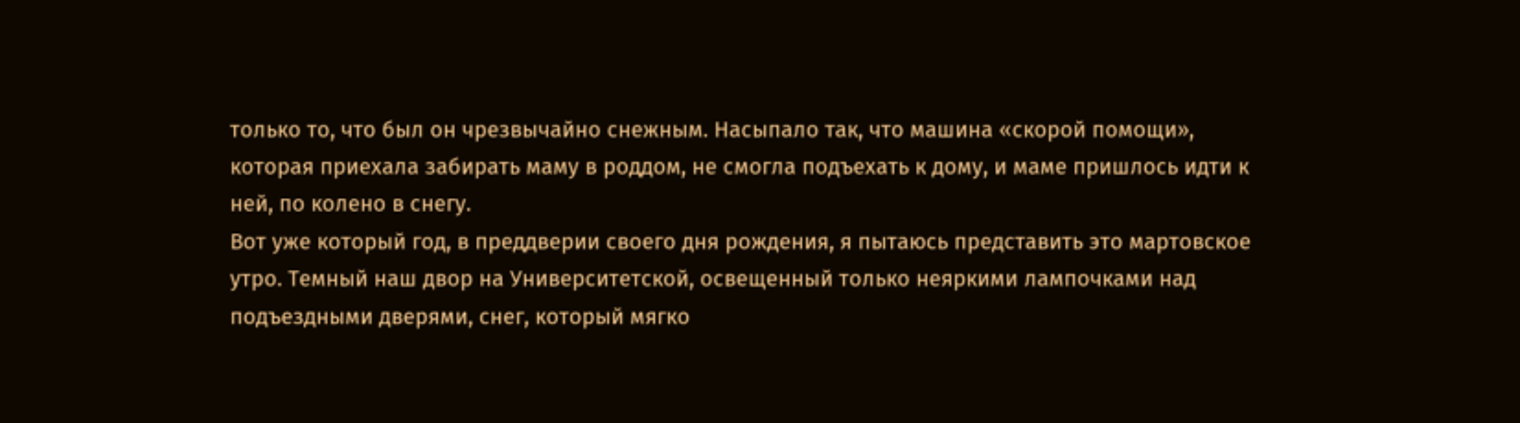только то, что был он чрезвычайно снежным. Насыпало так, что машина «скорой помощи», которая приехала забирать маму в роддом, не смогла подъехать к дому, и маме пришлось идти к ней, по колено в снегу.
Вот уже который год, в преддверии своего дня рождения, я пытаюсь представить это мартовское утро. Темный наш двор на Университетской, освещенный только неяркими лампочками над подъездными дверями, снег, который мягко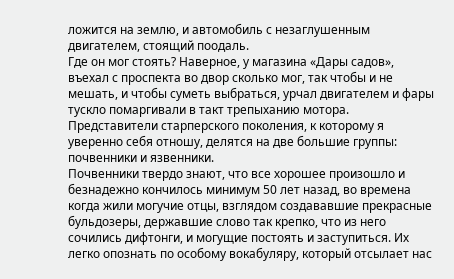ложится на землю, и автомобиль с незаглушенным двигателем, стоящий поодаль.
Где он мог стоять? Наверное, у магазина «Дары садов», въехал с проспекта во двор сколько мог, так чтобы и не мешать, и чтобы суметь выбраться, урчал двигателем и фары тускло помаргивали в такт трепыханию мотора.
Представители старперского поколения, к которому я уверенно себя отношу, делятся на две большие группы: почвенники и язвенники.
Почвенники твердо знают, что все хорошее произошло и безнадежно кончилось минимум 50 лет назад, во времена когда жили могучие отцы, взглядом создававшие прекрасные бульдозеры, державшие слово так крепко, что из него сочились дифтонги, и могущие постоять и заступиться. Их легко опознать по особому вокабуляру, который отсылает нас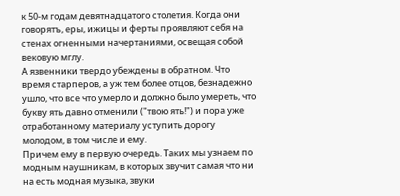к 50-м годам девятнадцатого столетия. Когда они говорятъ, еры, ижицы и ферты проявляют себя на стенах огненными начертаниями, освещая собой вековую мглу.
А язвенники твердо убеждены в обратном. Что время старперов, а уж тем более отцов, безнадежно ушло, что все что умерло и должно было умереть, что букву ять давно отменили ("твою ять!") и пора уже отработанному материалу уступить дорогу молодом, в том числе и ему.
Причем ему в первую очередь. Таких мы узнаем по модным наушникам, в которых звучит самая что ни на есть модная музыка, звуки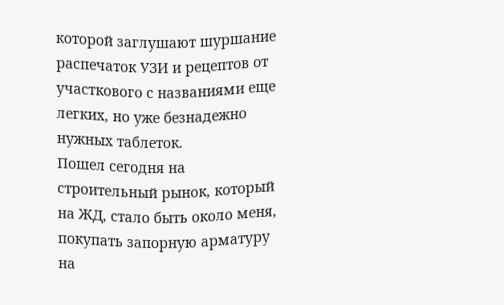которой заглушают шуршание распечаток УЗИ и рецептов от участкового с названиями еще легких, но уже безнадежно нужных таблеток.
Пошел сегодня на строительный рынок, который на ЖД, стало быть около меня, покупать запорную арматуру на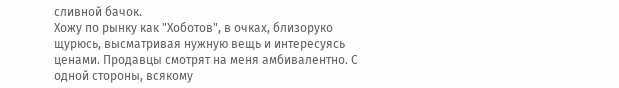сливной бачок.
Хожу по рынку как "Хоботов", в очках, близоруко щурюсь, высматривая нужную вещь и интересуясь ценами. Продавцы смотрят на меня амбивалентно. С одной стороны, всякому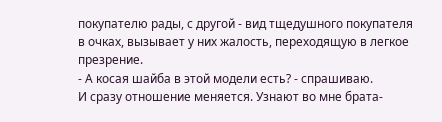покупателю рады, с другой - вид тщедушного покупателя в очках, вызывает у них жалость, переходящую в легкое презрение.
- А косая шайба в этой модели есть? - спрашиваю.
И сразу отношение меняется. Узнают во мне брата-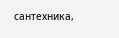сантехника,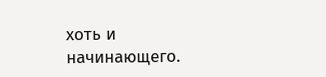хоть и начинающего.